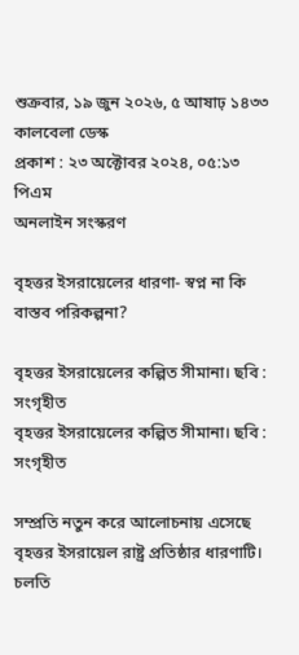শুক্রবার, ১৯ জুন ২০২৬, ৫ আষাঢ় ১৪৩৩
কালবেলা ডেস্ক
প্রকাশ : ২৩ অক্টোবর ২০২৪, ০৫:১৩ পিএম
অনলাইন সংস্করণ

বৃহত্তর ইসরায়েলের ধারণা- স্বপ্ন না কি বাস্তব পরিকল্পনা?

বৃহত্তর ইসরায়েলের কল্পিত সীমানা। ছবি : সংগৃহীত
বৃহত্তর ইসরায়েলের কল্পিত সীমানা। ছবি : সংগৃহীত

সম্প্রতি নতুন করে আলোচনায় এসেছে বৃহত্তর ইসরায়েল রাষ্ট্র প্রতিষ্ঠার ধারণাটি। চলতি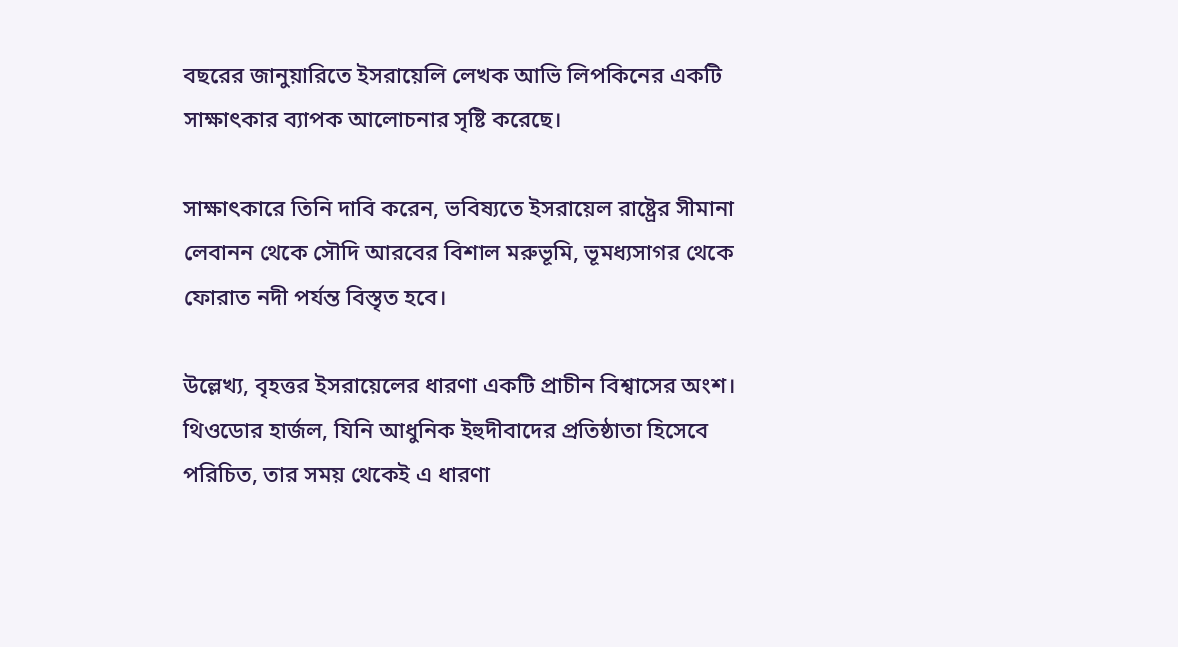বছরের জানুয়ারিতে ইসরায়েলি লেখক আভি লিপকিনের একটি সাক্ষাৎকার ব্যাপক আলোচনার সৃষ্টি করেছে।

সাক্ষাৎকারে তিনি দাবি করেন, ভবিষ্যতে ইসরায়েল রাষ্ট্রের সীমানা লেবানন থেকে সৌদি আরবের বিশাল মরুভূমি, ভূমধ্যসাগর থেকে ফোরাত নদী পর্যন্ত বিস্তৃত হবে।

উল্লেখ্য, বৃহত্তর ইসরায়েলের ধারণা একটি প্রাচীন বিশ্বাসের অংশ। থিওডোর হার্জল, যিনি আধুনিক ইহুদীবাদের প্রতিষ্ঠাতা হিসেবে পরিচিত, তার সময় থেকেই এ ধারণা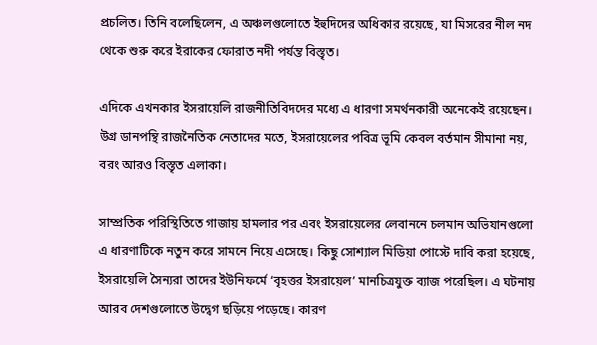প্রচলিত। তিনি বলেছিলেন, এ অঞ্চলগুলোতে ইহুদিদের অধিকার রয়েছে, যা মিসরের নীল নদ থেকে শুরু করে ইরাকের ফোরাত নদী পর্যন্ত বিস্তৃত।

এদিকে এখনকার ইসরায়েলি রাজনীতিবিদদের মধ্যে এ ধারণা সমর্থনকারী অনেকেই রয়েছেন। উগ্র ডানপন্থি রাজনৈতিক নেতাদের মতে, ইসরায়েলের পবিত্র ভূমি কেবল বর্তমান সীমানা নয়, বরং আরও বিস্তৃত এলাকা।

সাম্প্রতিক পরিস্থিতিতে গাজায় হামলার পর এবং ইসরায়েলের লেবাননে চলমান অভিযানগুলো এ ধারণাটিকে নতুন করে সামনে নিয়ে এসেছে। কিছু সোশ্যাল মিডিয়া পোস্টে দাবি করা হয়েছে, ইসরায়েলি সৈন্যরা তাদের ইউনিফর্মে ‘বৃহত্তর ইসরায়েল’ মানচিত্রযুক্ত ব্যাজ পরেছিল। এ ঘটনায় আরব দেশগুলোতে উদ্বেগ ছড়িয়ে পড়েছে। কারণ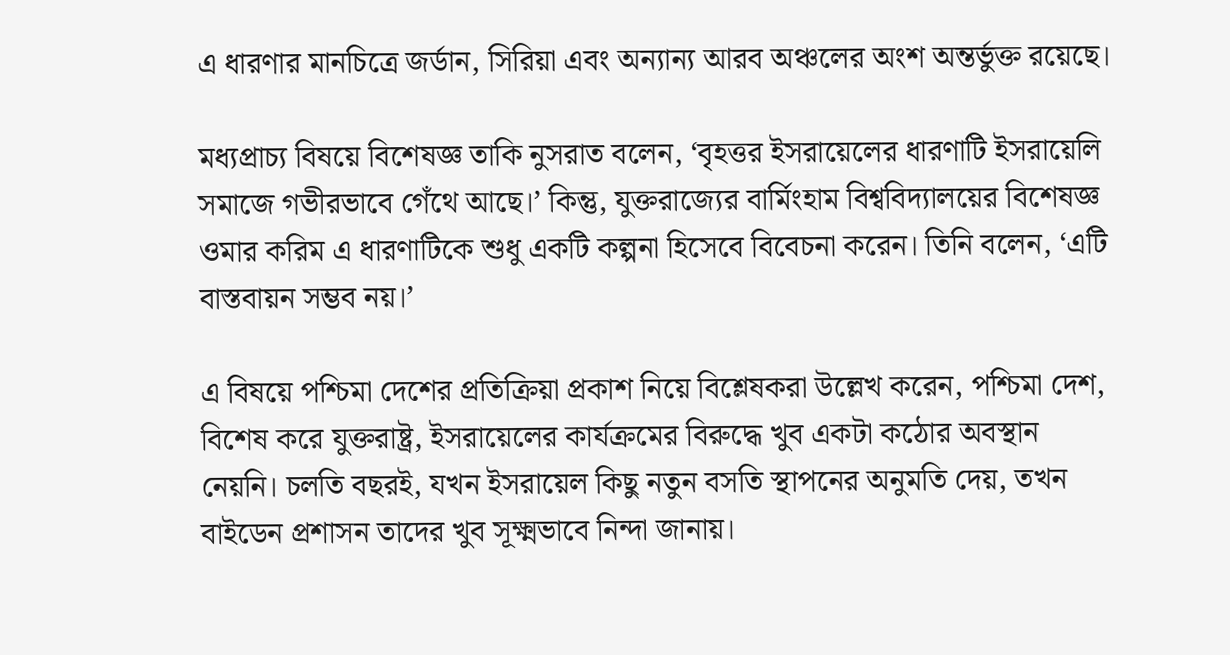এ ধারণার মানচিত্রে জর্ডান, সিরিয়া এবং অন্যান্য আরব অঞ্চলের অংশ অন্তর্ভুক্ত রয়েছে।

মধ্যপ্রাচ্য বিষয়ে বিশেষজ্ঞ তাকি নুসরাত বলেন, ‘বৃহত্তর ইসরায়েলের ধারণাটি ইসরায়েলি সমাজে গভীরভাবে গেঁথে আছে।’ কিন্তু, যুক্তরাজ্যের বার্মিংহাম বিশ্ববিদ্যালয়ের বিশেষজ্ঞ ওমার করিম এ ধারণাটিকে শুধু একটি কল্পনা হিসেবে বিবেচনা করেন। তিনি বলেন, ‘এটি বাস্তবায়ন সম্ভব নয়।’

এ বিষয়ে পশ্চিমা দেশের প্রতিক্রিয়া প্রকাশ নিয়ে বিশ্লেষকরা উল্লেখ করেন, পশ্চিমা দেশ, বিশেষ করে যুক্তরাষ্ট্র, ইসরায়েলের কার্যক্রমের বিরুদ্ধে খুব একটা কঠোর অবস্থান নেয়নি। চলতি বছরই, যখন ইসরায়েল কিছু নতুন বসতি স্থাপনের অনুমতি দেয়, তখন বাইডেন প্রশাসন তাদের খুব সূক্ষ্মভাবে নিন্দা জানায়।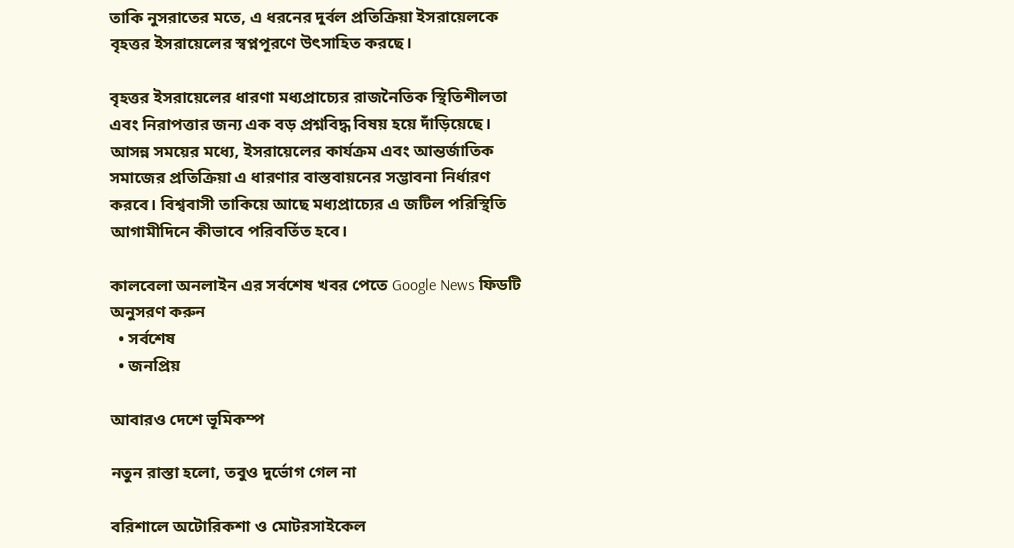তাকি নুসরাতের মতে, এ ধরনের দুর্বল প্রতিক্রিয়া ইসরায়েলকে বৃহত্তর ইসরায়েলের স্বপ্নপূরণে উৎসাহিত করছে।

বৃহত্তর ইসরায়েলের ধারণা মধ্যপ্রাচ্যের রাজনৈতিক স্থিতিশীলতা এবং নিরাপত্তার জন্য এক বড় প্রশ্নবিদ্ধ বিষয় হয়ে দাঁড়িয়েছে। আসন্ন সময়ের মধ্যে, ইসরায়েলের কার্যক্রম এবং আন্তর্জাতিক সমাজের প্রতিক্রিয়া এ ধারণার বাস্তবায়নের সম্ভাবনা নির্ধারণ করবে। বিশ্ববাসী তাকিয়ে আছে মধ্যপ্রাচ্যের এ জটিল পরিস্থিতি আগামীদিনে কীভাবে পরিবর্তিত হবে।

কালবেলা অনলাইন এর সর্বশেষ খবর পেতে Google News ফিডটি অনুসরণ করুন
  • সর্বশেষ
  • জনপ্রিয়

আবারও দেশে ভূমিকম্প

নতুন রাস্তা হলো, তবুও দুর্ভোগ গেল না

বরিশালে অটোরিকশা ও মোটরসাইকেল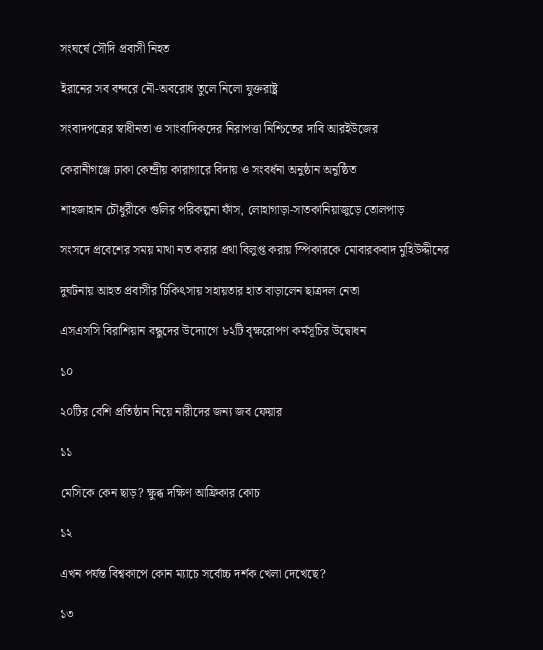সংঘর্ষে সৌদি প্রবাসী নিহত

ইরানের সব বন্দরে নৌ-অবরোধ তুলে নিলো যুক্তরাষ্ট্র

সংবাদপত্রের স্বাধীনতা ও সাংবাদিকদের নিরাপত্তা নিশ্চিতের দাবি আরইউজের

কেরানীগঞ্জে ঢাকা কেন্দ্রীয় কারাগারে বিদায় ও সংবর্ধনা অনুষ্ঠান অনুষ্ঠিত

শাহজাহান চৌধুরীকে গুলির পরিকল্পনা ফাঁস, লোহাগাড়া-সাতকানিয়াজুড়ে তোলপাড়

সংসদে প্রবেশের সময় মাথা নত করার প্রথা বিলুপ্ত করায় স্পিকারকে মোবারকবাদ মুহিউদ্দীনের

দুর্ঘটনায় আহত প্রবাসীর চিকিৎসায় সহায়তার হাত বাড়ালেন ছাত্রদল নেতা

এসএসসি বিরাশিয়ান বন্ধুদের উদ্যোগে ৮২টি বৃক্ষরোপণ কর্মসূচির উদ্বোধন

১০

২০টির বেশি প্রতিষ্ঠান নিয়ে নারীদের জন্য জব ফেয়ার

১১

মেসিকে কেন ছাড়? ক্ষুব্ধ দক্ষিণ আফ্রিকার কোচ

১২

এখন পর্যন্ত বিশ্বকাপে কোন ম্যাচে সর্বোচ্চ দর্শক খেলা দেখেছে?

১৩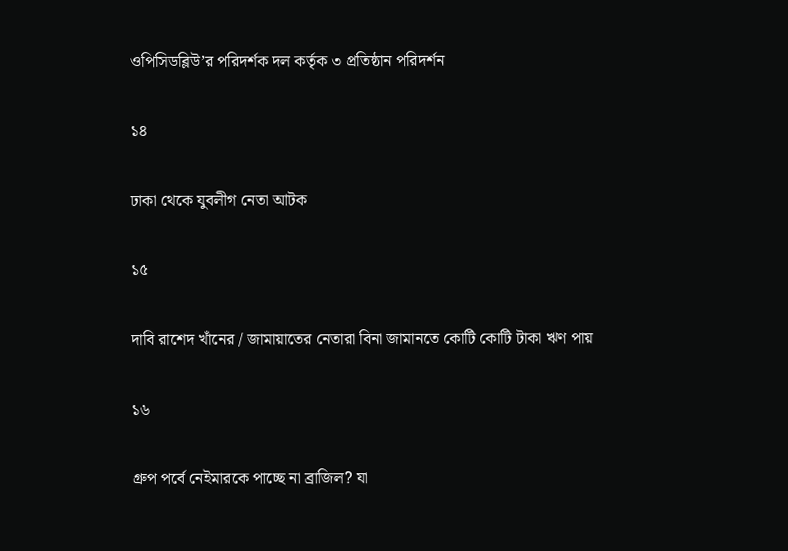ওপিসিডব্লিউ’র পরিদর্শক দল কর্তৃক ৩ প্রতিষ্ঠান পরিদর্শন

১৪

ঢাকা থেকে যুবলীগ নেতা আটক

১৫

দাবি রাশেদ খাঁনের / জামায়াতের নেতারা বিনা জামানতে কোটি কোটি টাকা ঋণ পায়

১৬

গ্রুপ পর্বে নেইমারকে পাচ্ছে না ব্রাজিল? যা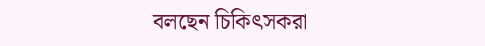বলছেন চিকিৎসকরা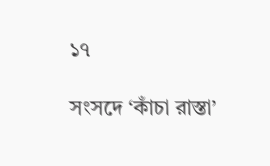১৭

সংসদে ‘কাঁচা রাস্তা’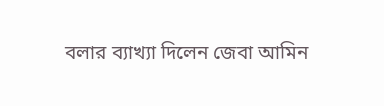বলার ব্যাখ্যা দিলেন জেবা আমিন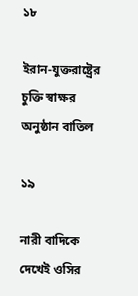১৮

ইরান-যুক্তরাষ্ট্রের চুক্তি স্বাক্ষর অনুষ্ঠান বাতিল

১৯

নারী বাদিকে দেখেই ওসির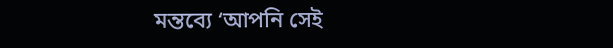মন্তব্যে ‘আপনি সেই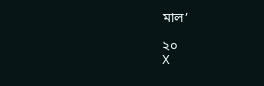মাল’

২০
X